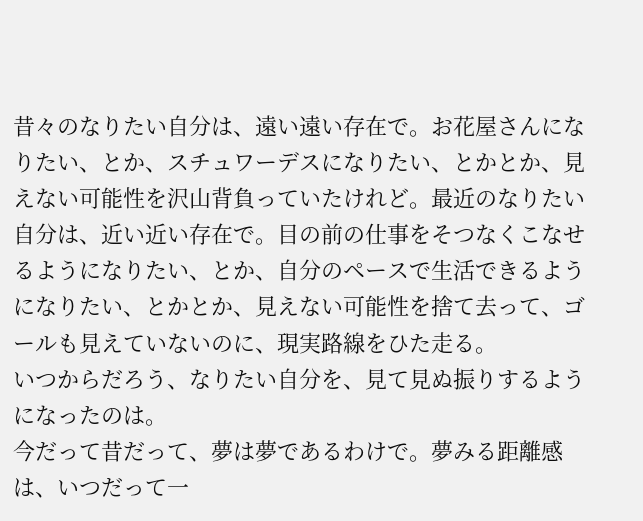昔々のなりたい自分は、遠い遠い存在で。お花屋さんになりたい、とか、スチュワーデスになりたい、とかとか、見えない可能性を沢山背負っていたけれど。最近のなりたい自分は、近い近い存在で。目の前の仕事をそつなくこなせるようになりたい、とか、自分のペースで生活できるようになりたい、とかとか、見えない可能性を捨て去って、ゴールも見えていないのに、現実路線をひた走る。
いつからだろう、なりたい自分を、見て見ぬ振りするようになったのは。
今だって昔だって、夢は夢であるわけで。夢みる距離感は、いつだって一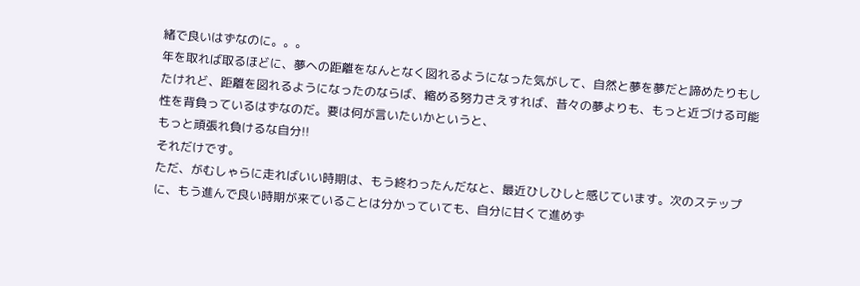緒で良いはずなのに。。。
年を取れば取るほどに、夢への距離をなんとなく図れるようになった気がして、自然と夢を夢だと諦めたりもしたけれど、距離を図れるようになったのならば、縮める努力さえすれば、昔々の夢よりも、もっと近づける可能性を背負っているはずなのだ。要は何が言いたいかというと、
もっと頑張れ負けるな自分!!
それだけです。
ただ、がむしゃらに走ればいい時期は、もう終わったんだなと、最近ひしひしと感じています。次のステップに、もう進んで良い時期が来ていることは分かっていても、自分に甘くて進めず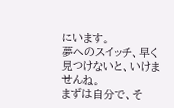にいます。
夢へのスイッチ、早く見つけないと、いけませんね。
まずは自分で、そ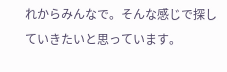れからみんなで。そんな感じで探していきたいと思っています。